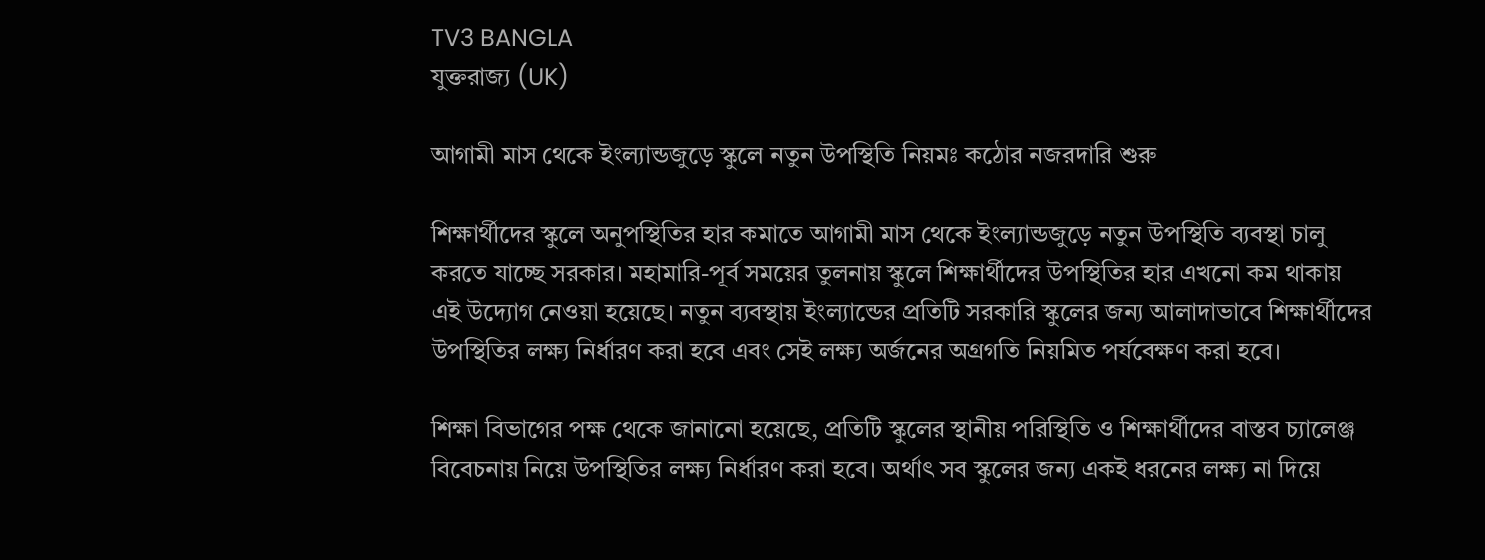TV3 BANGLA
যুক্তরাজ্য (UK)

আগামী মাস থেকে ইংল্যান্ডজুড়ে স্কুলে নতুন উপস্থিতি নিয়মঃ কঠোর নজরদারি শুরু

শিক্ষার্থীদের স্কুলে অনুপস্থিতির হার কমাতে আগামী মাস থেকে ইংল্যান্ডজুড়ে নতুন উপস্থিতি ব্যবস্থা চালু করতে যাচ্ছে সরকার। মহামারি-পূর্ব সময়ের তুলনায় স্কুলে শিক্ষার্থীদের উপস্থিতির হার এখনো কম থাকায় এই উদ্যোগ নেওয়া হয়েছে। নতুন ব্যবস্থায় ইংল্যান্ডের প্রতিটি সরকারি স্কুলের জন্য আলাদাভাবে শিক্ষার্থীদের উপস্থিতির লক্ষ্য নির্ধারণ করা হবে এবং সেই লক্ষ্য অর্জনের অগ্রগতি নিয়মিত পর্যবেক্ষণ করা হবে।

শিক্ষা বিভাগের পক্ষ থেকে জানানো হয়েছে, প্রতিটি স্কুলের স্থানীয় পরিস্থিতি ও শিক্ষার্থীদের বাস্তব চ্যালেঞ্জ বিবেচনায় নিয়ে উপস্থিতির লক্ষ্য নির্ধারণ করা হবে। অর্থাৎ সব স্কুলের জন্য একই ধরনের লক্ষ্য না দিয়ে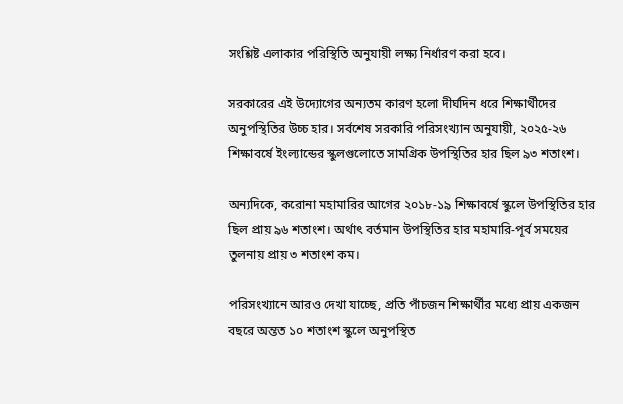সংশ্লিষ্ট এলাকার পরিস্থিতি অনুযায়ী লক্ষ্য নির্ধারণ করা হবে।

সরকারের এই উদ্যোগের অন্যতম কারণ হলো দীর্ঘদিন ধরে শিক্ষার্থীদের অনুপস্থিতির উচ্চ হার। সর্বশেষ সরকারি পরিসংখ্যান অনুযায়ী, ২০২৫-২৬ শিক্ষাবর্ষে ইংল্যান্ডের স্কুলগুলোতে সামগ্রিক উপস্থিতির হার ছিল ৯৩ শতাংশ।

অন্যদিকে, করোনা মহামারির আগের ২০১৮-১৯ শিক্ষাবর্ষে স্কুলে উপস্থিতির হার ছিল প্রায় ৯৬ শতাংশ। অর্থাৎ বর্তমান উপস্থিতির হার মহামারি-পূর্ব সময়ের তুলনায় প্রায় ৩ শতাংশ কম।

পরিসংখ্যানে আরও দেখা যাচ্ছে, প্রতি পাঁচজন শিক্ষার্থীর মধ্যে প্রায় একজন বছরে অন্তত ১০ শতাংশ স্কুলে অনুপস্থিত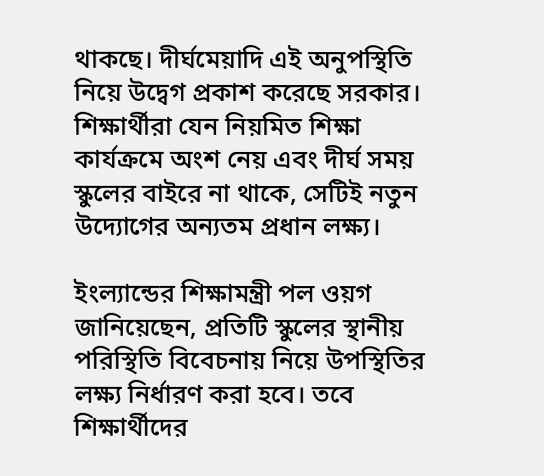থাকছে। দীর্ঘমেয়াদি এই অনুপস্থিতি নিয়ে উদ্বেগ প্রকাশ করেছে সরকার। শিক্ষার্থীরা যেন নিয়মিত শিক্ষা কার্যক্রমে অংশ নেয় এবং দীর্ঘ সময় স্কুলের বাইরে না থাকে, সেটিই নতুন উদ্যোগের অন্যতম প্রধান লক্ষ্য।

ইংল্যান্ডের শিক্ষামন্ত্রী পল ওয়গ জানিয়েছেন, প্রতিটি স্কুলের স্থানীয় পরিস্থিতি বিবেচনায় নিয়ে উপস্থিতির লক্ষ্য নির্ধারণ করা হবে। তবে শিক্ষার্থীদের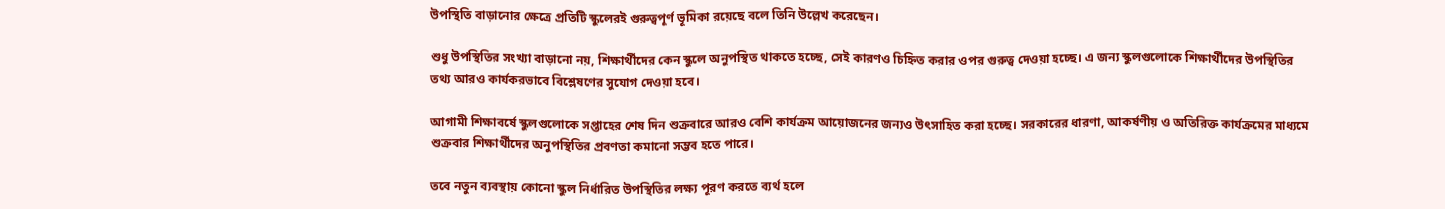উপস্থিতি বাড়ানোর ক্ষেত্রে প্রতিটি স্কুলেরই গুরুত্বপূর্ণ ভূমিকা রয়েছে বলে তিনি উল্লেখ করেছেন।

শুধু উপস্থিতির সংখ্যা বাড়ানো নয়, শিক্ষার্থীদের কেন স্কুলে অনুপস্থিত থাকতে হচ্ছে, সেই কারণও চিহ্নিত করার ওপর গুরুত্ব দেওয়া হচ্ছে। এ জন্য স্কুলগুলোকে শিক্ষার্থীদের উপস্থিতির তথ্য আরও কার্যকরভাবে বিশ্লেষণের সুযোগ দেওয়া হবে।

আগামী শিক্ষাবর্ষে স্কুলগুলোকে সপ্তাহের শেষ দিন শুক্রবারে আরও বেশি কার্যক্রম আয়োজনের জন্যও উৎসাহিত করা হচ্ছে। সরকারের ধারণা, আকর্ষণীয় ও অতিরিক্ত কার্যক্রমের মাধ্যমে শুক্রবার শিক্ষার্থীদের অনুপস্থিতির প্রবণতা কমানো সম্ভব হতে পারে।

তবে নতুন ব্যবস্থায় কোনো স্কুল নির্ধারিত উপস্থিতির লক্ষ্য পূরণ করতে ব্যর্থ হলে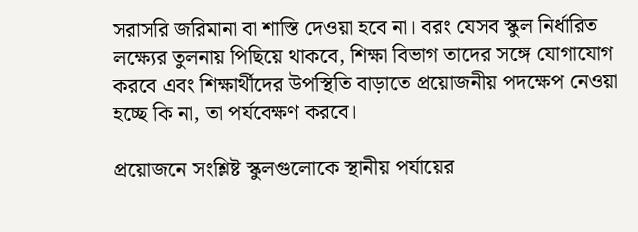সরাসরি জরিমানা বা শাস্তি দেওয়া হবে না। বরং যেসব স্কুল নির্ধারিত লক্ষ্যের তুলনায় পিছিয়ে থাকবে, শিক্ষা বিভাগ তাদের সঙ্গে যোগাযোগ করবে এবং শিক্ষার্থীদের উপস্থিতি বাড়াতে প্রয়োজনীয় পদক্ষেপ নেওয়া হচ্ছে কি না, তা পর্যবেক্ষণ করবে।

প্রয়োজনে সংশ্লিষ্ট স্কুলগুলোকে স্থানীয় পর্যায়ের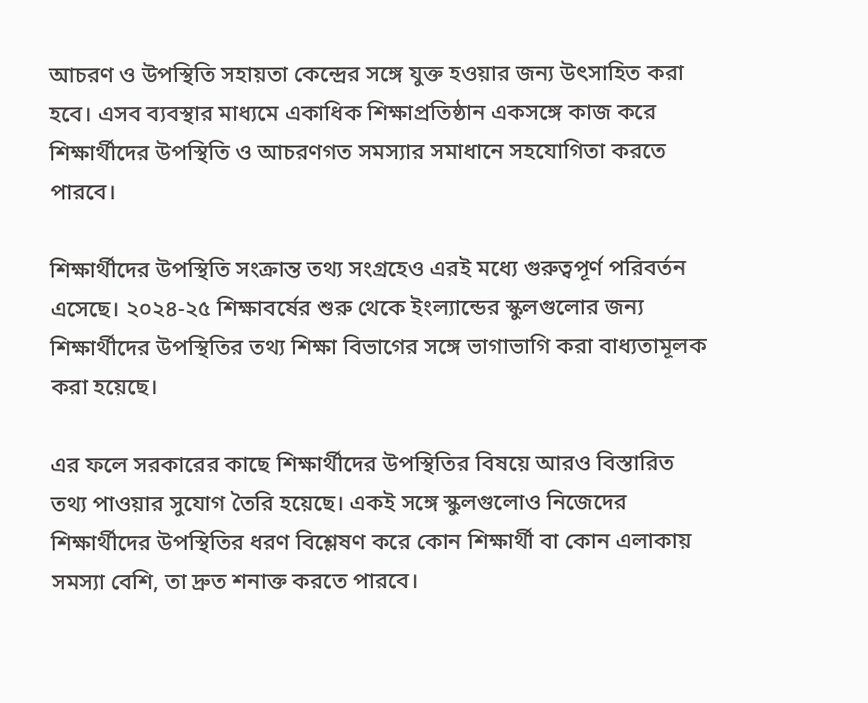আচরণ ও উপস্থিতি সহায়তা কেন্দ্রের সঙ্গে যুক্ত হওয়ার জন্য উৎসাহিত করা হবে। এসব ব্যবস্থার মাধ্যমে একাধিক শিক্ষাপ্রতিষ্ঠান একসঙ্গে কাজ করে শিক্ষার্থীদের উপস্থিতি ও আচরণগত সমস্যার সমাধানে সহযোগিতা করতে পারবে।

শিক্ষার্থীদের উপস্থিতি সংক্রান্ত তথ্য সংগ্রহেও এরই মধ্যে গুরুত্বপূর্ণ পরিবর্তন এসেছে। ২০২৪-২৫ শিক্ষাবর্ষের শুরু থেকে ইংল্যান্ডের স্কুলগুলোর জন্য শিক্ষার্থীদের উপস্থিতির তথ্য শিক্ষা বিভাগের সঙ্গে ভাগাভাগি করা বাধ্যতামূলক করা হয়েছে।

এর ফলে সরকারের কাছে শিক্ষার্থীদের উপস্থিতির বিষয়ে আরও বিস্তারিত তথ্য পাওয়ার সুযোগ তৈরি হয়েছে। একই সঙ্গে স্কুলগুলোও নিজেদের শিক্ষার্থীদের উপস্থিতির ধরণ বিশ্লেষণ করে কোন শিক্ষার্থী বা কোন এলাকায় সমস্যা বেশি, তা দ্রুত শনাক্ত করতে পারবে।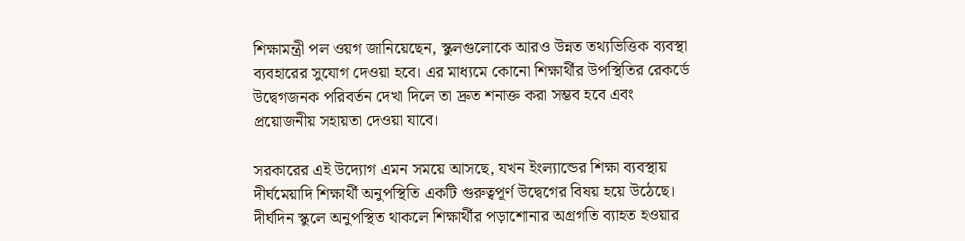শিক্ষামন্ত্রী পল ওয়গ জানিয়েছেন, স্কুলগুলোকে আরও উন্নত তথ্যভিত্তিক ব্যবস্থা ব্যবহারের সুযোগ দেওয়া হবে। এর মাধ্যমে কোনো শিক্ষার্থীর উপস্থিতির রেকর্ডে উদ্বেগজনক পরিবর্তন দেখা দিলে তা দ্রুত শনাক্ত করা সম্ভব হবে এবং প্রয়োজনীয় সহায়তা দেওয়া যাবে।

সরকারের এই উদ্যোগ এমন সময়ে আসছে, যখন ইংল্যান্ডের শিক্ষা ব্যবস্থায় দীর্ঘমেয়াদি শিক্ষার্থী অনুপস্থিতি একটি গুরুত্বপূর্ণ উদ্বেগের বিষয় হয়ে উঠেছে। দীর্ঘদিন স্কুলে অনুপস্থিত থাকলে শিক্ষার্থীর পড়াশোনার অগ্রগতি ব্যাহত হওয়ার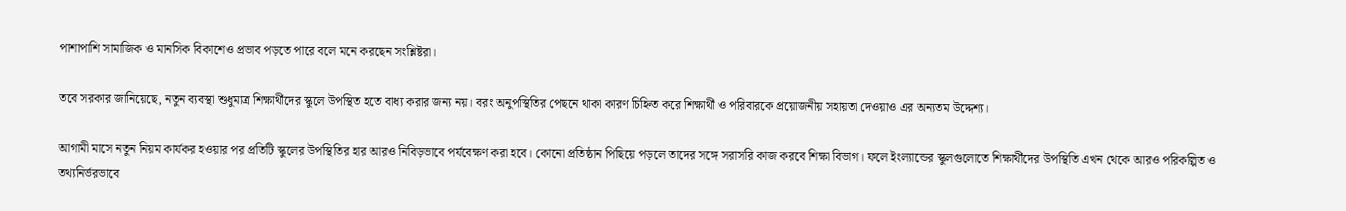পাশাপাশি সামাজিক ও মানসিক বিকাশেও প্রভাব পড়তে পারে বলে মনে করছেন সংশ্লিষ্টরা।

তবে সরকার জানিয়েছে, নতুন ব্যবস্থা শুধুমাত্র শিক্ষার্থীদের স্কুলে উপস্থিত হতে বাধ্য করার জন্য নয়। বরং অনুপস্থিতির পেছনে থাকা কারণ চিহ্নিত করে শিক্ষার্থী ও পরিবারকে প্রয়োজনীয় সহায়তা দেওয়াও এর অন্যতম উদ্দেশ্য।

আগামী মাসে নতুন নিয়ম কার্যকর হওয়ার পর প্রতিটি স্কুলের উপস্থিতির হার আরও নিবিড়ভাবে পর্যবেক্ষণ করা হবে। কোনো প্রতিষ্ঠান পিছিয়ে পড়লে তাদের সঙ্গে সরাসরি কাজ করবে শিক্ষা বিভাগ। ফলে ইংল্যান্ডের স্কুলগুলোতে শিক্ষার্থীদের উপস্থিতি এখন থেকে আরও পরিকল্পিত ও তথ্যনির্ভরভাবে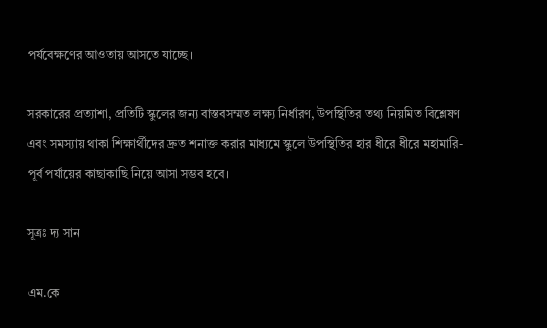পর্যবেক্ষণের আওতায় আসতে যাচ্ছে।

সরকারের প্রত্যাশা, প্রতিটি স্কুলের জন্য বাস্তবসম্মত লক্ষ্য নির্ধারণ, উপস্থিতির তথ্য নিয়মিত বিশ্লেষণ এবং সমস্যায় থাকা শিক্ষার্থীদের দ্রুত শনাক্ত করার মাধ্যমে স্কুলে উপস্থিতির হার ধীরে ধীরে মহামারি-পূর্ব পর্যায়ের কাছাকাছি নিয়ে আসা সম্ভব হবে।

সূত্রঃ দ্য সান

এম.কে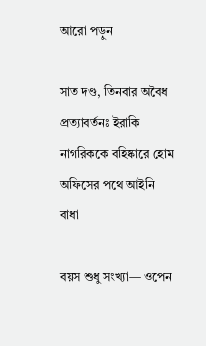আরো পড়ুন

সাত দণ্ড, তিনবার অবৈধ প্রত্যাবর্তনঃ ইরাকি নাগরিককে বহিষ্কারে হোম অফিসের পথে আইনি বাধা

বয়স শুধু সংখ্যা— ওপেন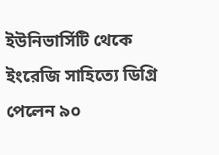ইউনিভার্সিটি থেকে ইংরেজি সাহিত্যে ডিগ্রি পেলেন ৯০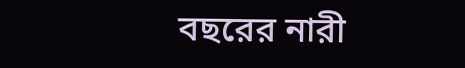বছরের নারী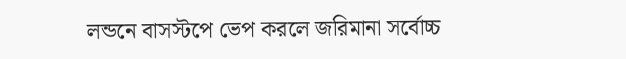লন্ডনে বাসস্টপে ভেপ করলে জরিমানা সর্বোচ্চ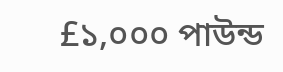£১,০০০ পাউন্ড